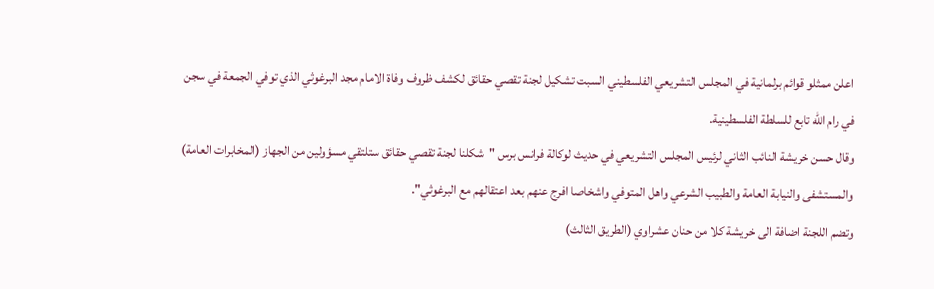اعلن ممثلو قوائم برلمانية في المجلس التشريعي الفلسطيني السبت تشكيل لجنة تقصي حقائق لكشف ظروف وفاة الامام مجد البرغوثي الذي توفي الجمعة في سجن في رام الله تابع للسلطة الفلسطينية.
وقال حسن خريشة النائب الثاني لرئيس المجلس التشريعي في حديث لوكالة فرانس برس "شكلنا لجنة تقصي حقائق ستلتقي مسؤولين من الجهاز (المخابرات العامة) والمستشفى والنيابة العامة والطبيب الشرعي واهل المتوفي واشخاصا افرج عنهم بعد اعتقالهم مع البرغوثي".
وتضم اللجنة اضافة الى خريشة كلا من حنان عشراوي (الطريق الثالث)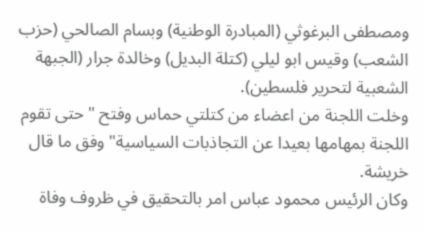ومصطفى البرغوثي (المبادرة الوطنية) وبسام الصالحي (حزب الشعب) وقيس ابو ليلي (كتلة البديل) وخالدة جرار (الجبهة الشعبية لتحرير فلسطين).
وخلت اللجنة من اعضاء من كتلتي حماس وفتح "حتى تقوم اللجنة بمهامها بعيدا عن التجاذبات السياسية" وفق ما قال خريشة.
وكان الرئيس محمود عباس امر بالتحقيق في ظروف وفاة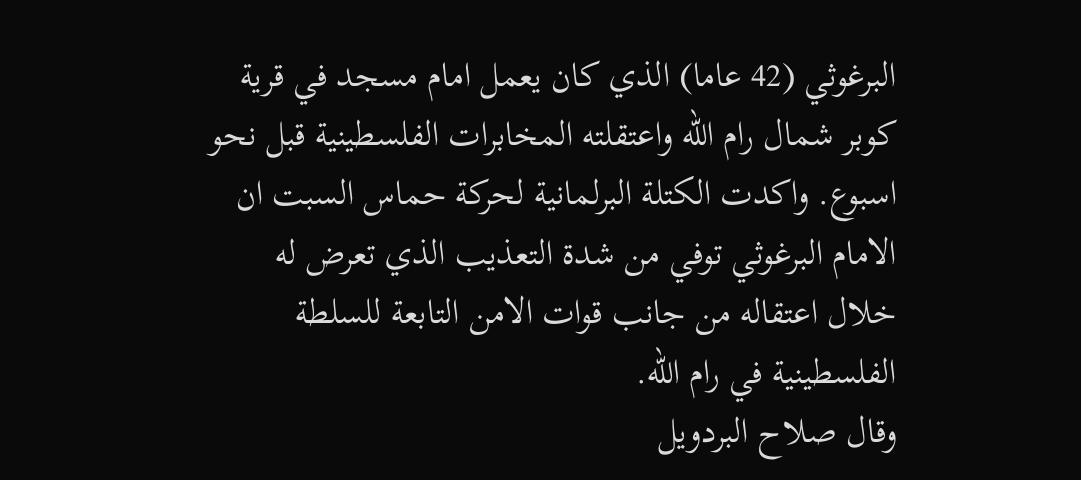البرغوثي (42 عاما) الذي كان يعمل امام مسجد في قرية كوبر شمال رام الله واعتقلته المخابرات الفلسطينية قبل نحو اسبوع. واكدت الكتلة البرلمانية لحركة حماس السبت ان الامام البرغوثي توفي من شدة التعذيب الذي تعرض له خلال اعتقاله من جانب قوات الامن التابعة للسلطة الفلسطينية في رام الله.
وقال صلاح البردويل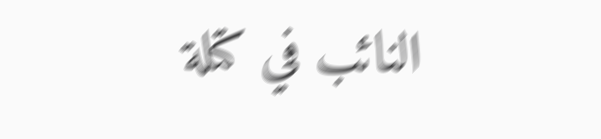النائب في كتلة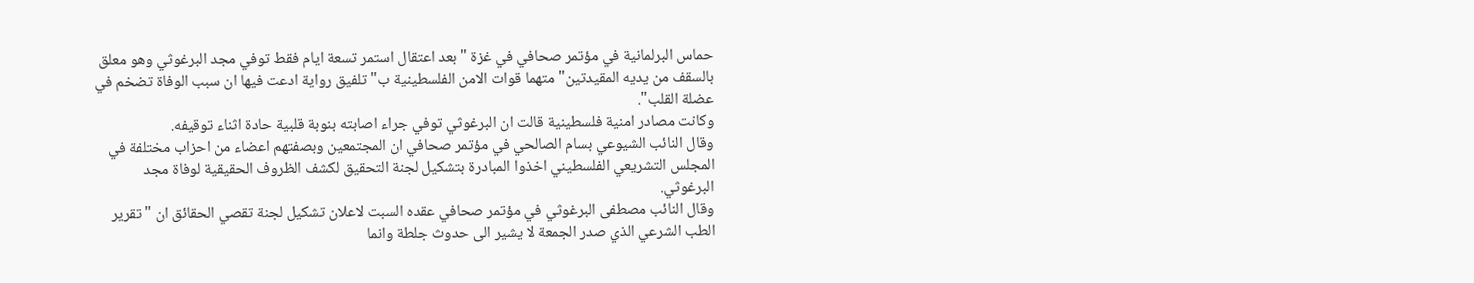حماس البرلمانية في مؤتمر صحافي في غزة "بعد اعتقال استمر تسعة ايام فقط توفي مجد البرغوثي وهو معلق بالسقف من يديه المقيدتين" متهما قوات الامن الفلسطينية ب"تلفيق رواية ادعت فيها ان سبب الوفاة تضخم في عضلة القلب".
وكانت مصادر امنية فلسطينية قالت ان البرغوثي توفي جراء اصابته بنوبة قلبية حادة اثناء توقيفه.
وقال النائب الشيوعي بسام الصالحي في مؤتمر صحافي ان المجتمعين وبصفتهم اعضاء من احزاب مختلفة في المجلس التشريعي الفلسطيني اخذوا المبادرة بتشكيل لجنة التحقيق لكشف الظروف الحقيقية لوفاة مجد البرغوثي.
وقال النائب مصطفى البرغوثي في مؤتمر صحافي عقده السبت لاعلان تشكيل لجنة تقصي الحقائق ان "تقرير الطب الشرعي الذي صدر الجمعة لا يشير الى حدوث جلطة وانما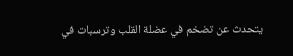يتحدث عن تضخم في عضلة القلب وترسبات في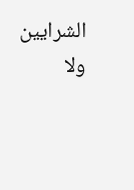الشرايين ولا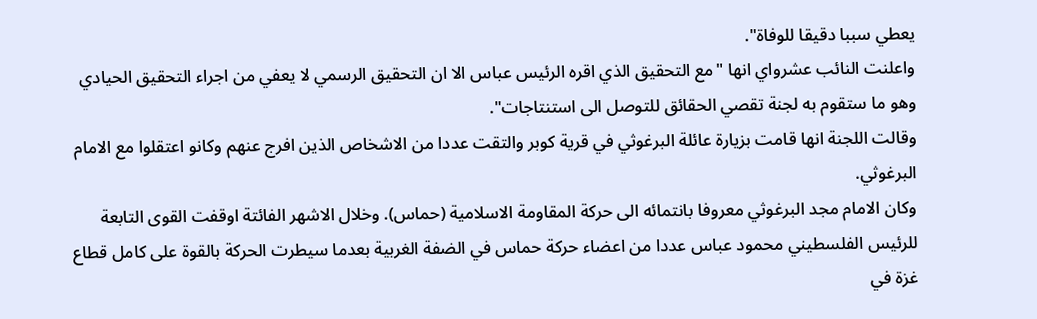يعطي سببا دقيقا للوفاة".
واعلنت النائب عشرواي انها "مع التحقيق الذي اقره الرئيس عباس الا ان التحقيق الرسمي لا يعفي من اجراء التحقيق الحيادي وهو ما ستقوم به لجنة تقصي الحقائق للتوصل الى استنتاجات".
وقالت اللجنة انها قامت بزيارة عائلة البرغوثي في قرية كوبر والتقت عددا من الاشخاص الذين افرج عنهم وكانو اعتقلوا مع الامام البرغوثي.
وكان الامام مجد البرغوثي معروفا بانتمائه الى حركة المقاومة الاسلامية (حماس). وخلال الاشهر الفائتة اوقفت القوى التابعة للرئيس الفلسطيني محمود عباس عددا من اعضاء حركة حماس في الضفة الغربية بعدما سيطرت الحركة بالقوة على كامل قطاع غزة في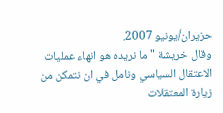حزيران/يونيو 2007.
وقال خريشة "ما نريده هو انهاء عمليات الاعتقال السياسي ونامل في ان نتمكن من زيارة المعتقلات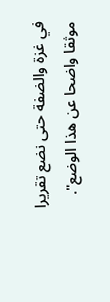في غزة والضفة حتى نضع تقريرا موثقا واضحا عن هذا الوضع".